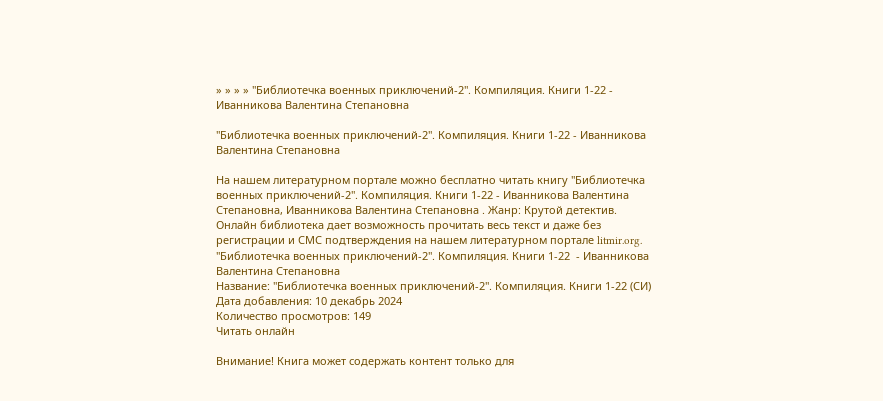» » » » "Библиотечка военных приключений-2". Компиляция. Книги 1-22 - Иванникова Валентина Степановна

"Библиотечка военных приключений-2". Компиляция. Книги 1-22 - Иванникова Валентина Степановна

На нашем литературном портале можно бесплатно читать книгу "Библиотечка военных приключений-2". Компиляция. Книги 1-22 - Иванникова Валентина Степановна, Иванникова Валентина Степановна . Жанр: Крутой детектив. Онлайн библиотека дает возможность прочитать весь текст и даже без регистрации и СМС подтверждения на нашем литературном портале litmir.org.
"Библиотечка военных приключений-2". Компиляция. Книги 1-22  - Иванникова Валентина Степановна
Название: "Библиотечка военных приключений-2". Компиляция. Книги 1-22 (СИ)
Дата добавления: 10 декабрь 2024
Количество просмотров: 149
Читать онлайн

Внимание! Книга может содержать контент только для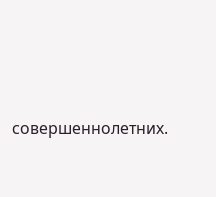совершеннолетних.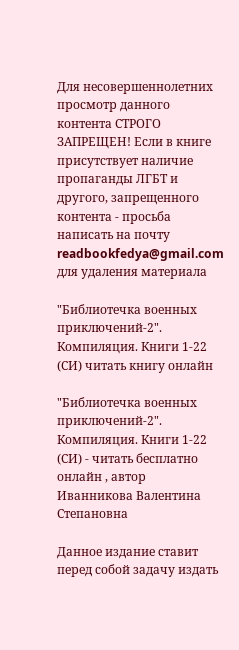Для несовершеннолетних просмотр данного контента СТРОГО ЗАПРЕЩЕН! Если в книге присутствует наличие пропаганды ЛГБТ и другого, запрещенного контента - просьба написать на почту readbookfedya@gmail.com для удаления материала

"Библиотечка военных приключений-2". Компиляция. Книги 1-22 (СИ) читать книгу онлайн

"Библиотечка военных приключений-2". Компиляция. Книги 1-22 (СИ) - читать бесплатно онлайн , автор Иванникова Валентина Степановна

Данное издание ставит перед собой задачу издать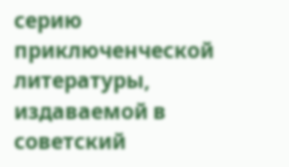серию приключенческой литературы, издаваемой в советский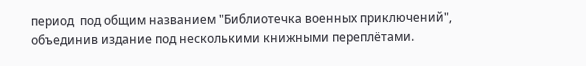период  под общим названием "Библиотечка военных приключений", объединив издание под несколькими книжными переплётами.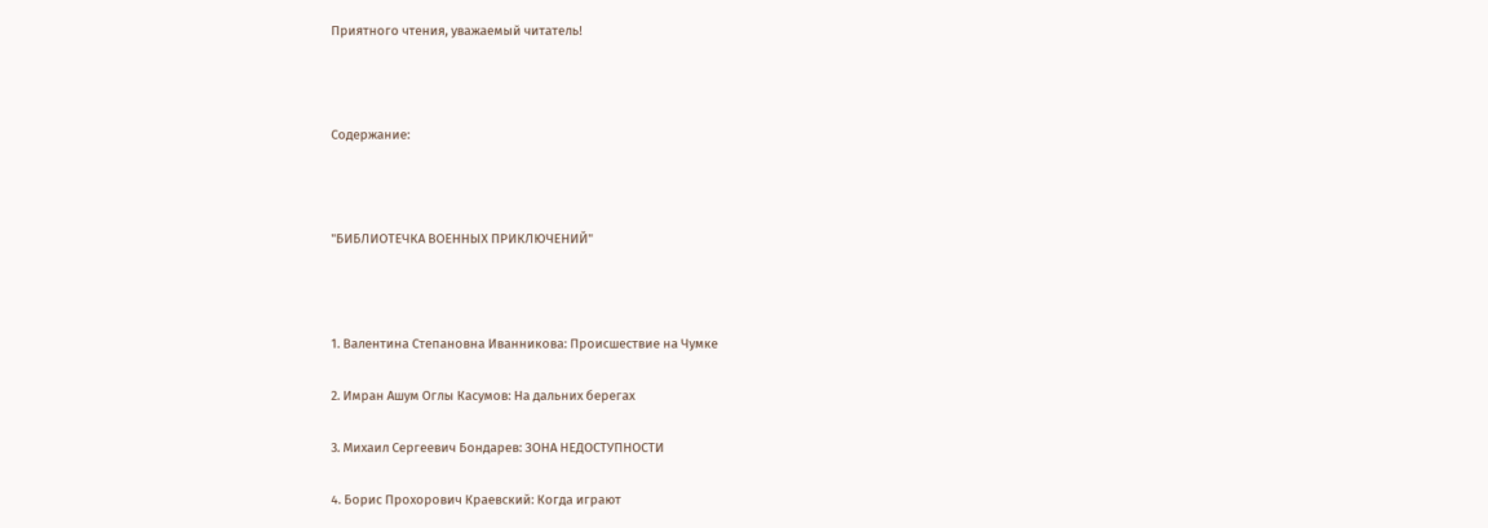Приятного чтения, уважаемый читатель!



Содержание:



"БИБЛИОТЕЧКА ВОЕННЫХ ПРИКЛЮЧЕНИЙ"



1. Валентина Степановна Иванникова: Происшествие на Чумке

2. Имран Ашум Оглы Касумов: На дальних берегах

3. Михаил Сергеевич Бондарев: ЗОНА НЕДОСТУПНОСТИ

4. Борис Прохорович Краевский: Когда играют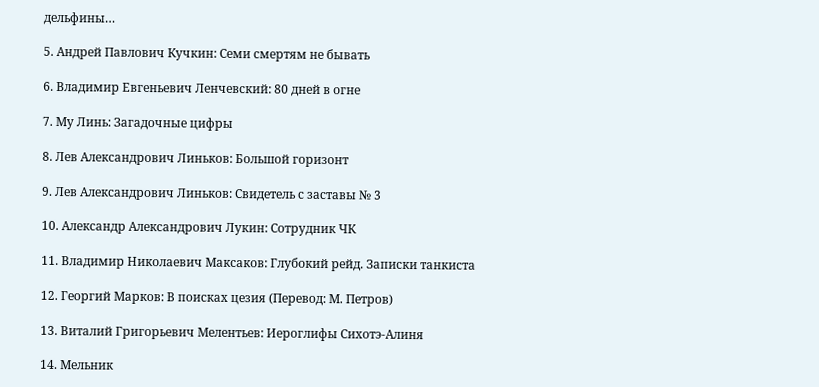дельфины…

5. Андрей Павлович Кучкин: Семи смертям не бывать

6. Владимир Евгеньевич Ленчевский: 80 дней в огне

7. Му Линь: Загадочные цифры

8. Лев Александрович Линьков: Большой горизонт

9. Лев Александрович Линьков: Свидетель с заставы № 3

10. Александр Александрович Лукин: Сотрудник ЧК

11. Владимир Николаевич Максаков: Глубокий рейд. Записки танкиста

12. Георгий Марков: В поисках цезия (Перевод: М. Петров)

13. Виталий Григорьевич Мелентьев: Иероглифы Сихотэ-Алиня

14. Мельник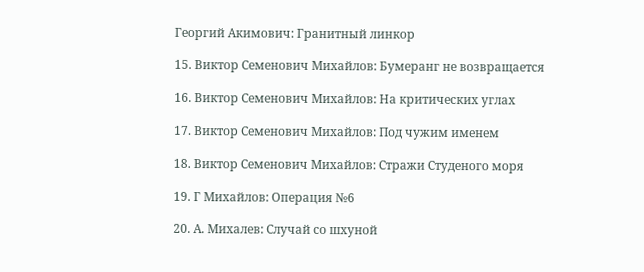Георгий Акимович: Гранитный линкор

15. Виктор Семенович Михайлов: Бумеранг не возвращается

16. Виктор Семенович Михайлов: На критических углах

17. Виктор Семенович Михайлов: Под чужим именем

18. Виктор Семенович Михайлов: Стражи Студеного моря

19. Г Михайлов: Операция №6

20. А. Михалев: Случай со шхуной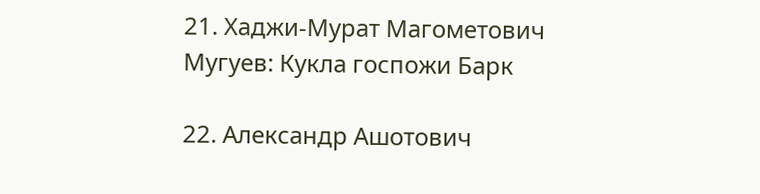21. Хаджи-Мурат Магометович Мугуев: Кукла госпожи Барк

22. Александр Ашотович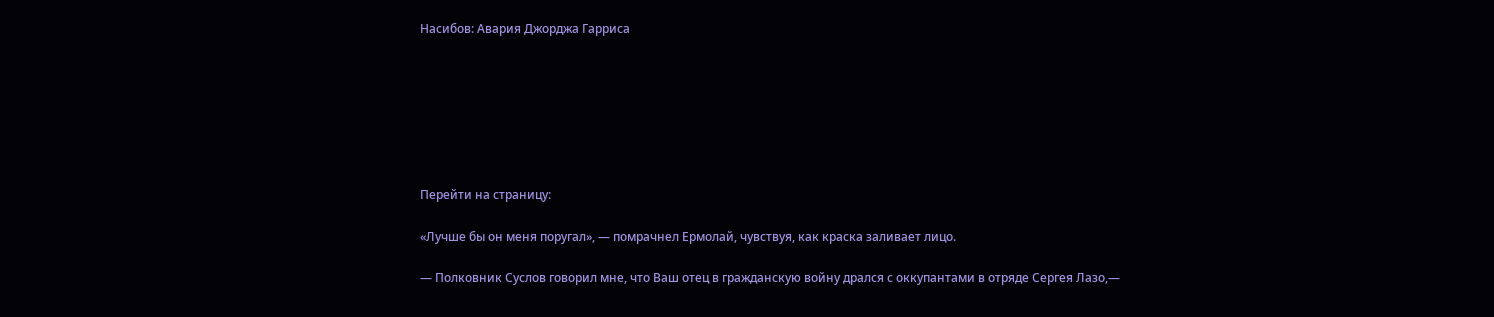Насибов: Авария Джорджа Гарриса







Перейти на страницу:

«Лучше бы он меня поругал», — помрачнел Ермолай, чувствуя, как краска заливает лицо.

— Полковник Суслов говорил мне, что Ваш отец в гражданскую войну дрался с оккупантами в отряде Сергея Лазо,—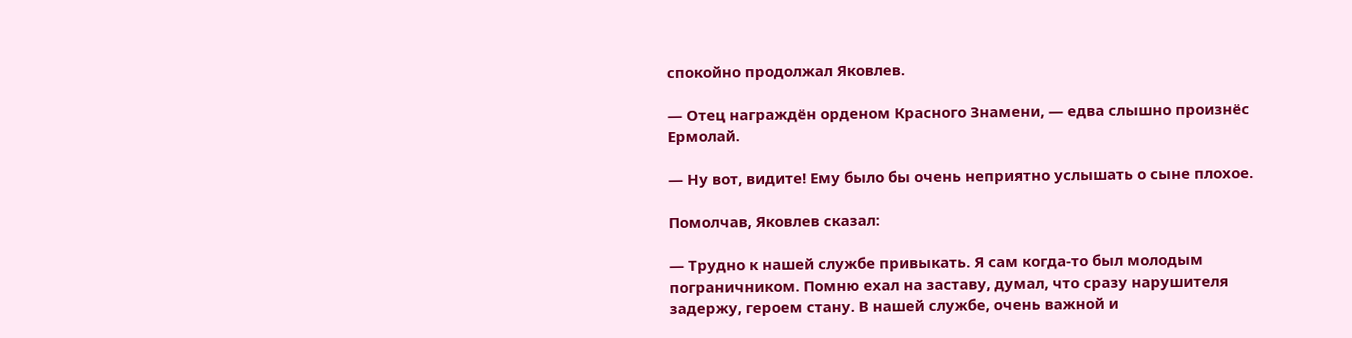спокойно продолжал Яковлев.

— Отец награждён орденом Красного Знамени, — едва слышно произнёс Ермолай.

— Ну вот, видите! Ему было бы очень неприятно услышать о сыне плохое.

Помолчав, Яковлев сказал:

— Трудно к нашей службе привыкать. Я сам когда-то был молодым пограничником. Помню ехал на заставу, думал, что сразу нарушителя задержу, героем стану. В нашей службе, очень важной и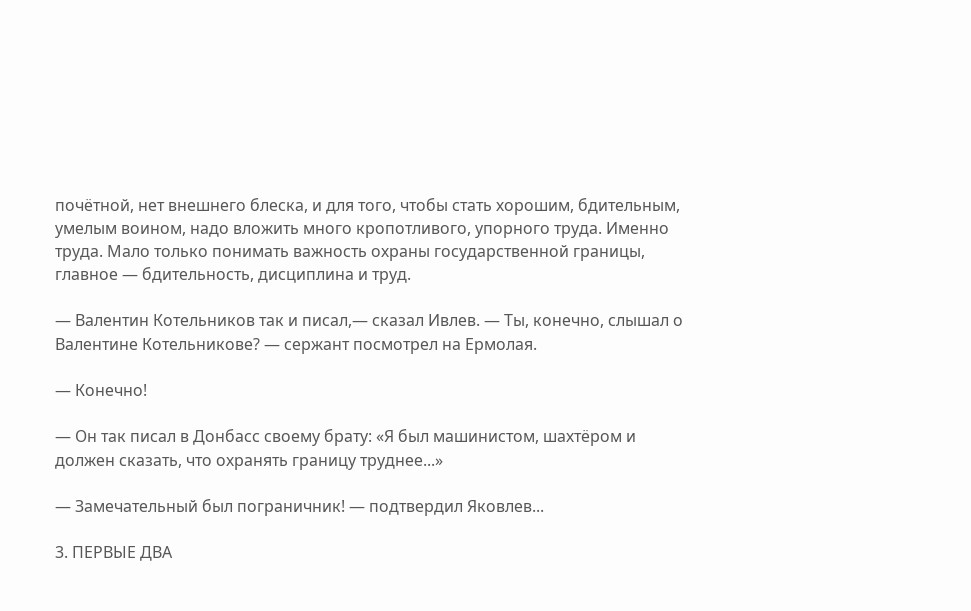почётной, нет внешнего блеска, и для того, чтобы стать хорошим, бдительным, умелым воином, надо вложить много кропотливого, упорного труда. Именно труда. Мало только понимать важность охраны государственной границы, главное — бдительность, дисциплина и труд.

— Валентин Котельников так и писал,— сказал Ивлев. — Ты, конечно, слышал о Валентине Котельникове? — сержант посмотрел на Ермолая.

— Конечно!

— Он так писал в Донбасс своему брату: «Я был машинистом, шахтёром и должен сказать, что охранять границу труднее...»

— Замечательный был пограничник! — подтвердил Яковлев...

3. ПЕРВЫЕ ДВА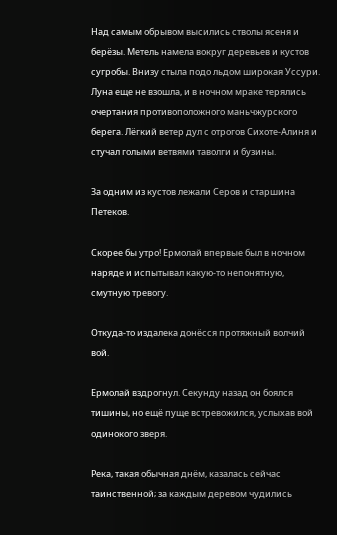Над самым обрывом высились стволы ясеня и берёзы. Метель намела вокруг деревьев и кустов сугробы. Внизу стыла подо льдом широкая Уссури. Луна еще не взошла, и в ночном мраке терялись очертания противоположного маньчжурского берега. Лёгкий ветер дул с отрогов Сихоте-Алиня и стучал голыми ветвями таволги и бузины.

За одним из кустов лежали Серов и старшина Петеков.

Скорее бы утро! Ермолай впервые был в ночном наряде и испытывал какую-то непонятную, смутную тревогу.

Откуда-то издалека донёсся протяжный волчий вой.

Ермолай вздрогнул. Секунду назад он боялся тишины, но ещё пуще встревожился, услыхав вой одинокого зверя.

Река, такая обычная днём, казалась сейчас таинственной; за каждым деревом чудились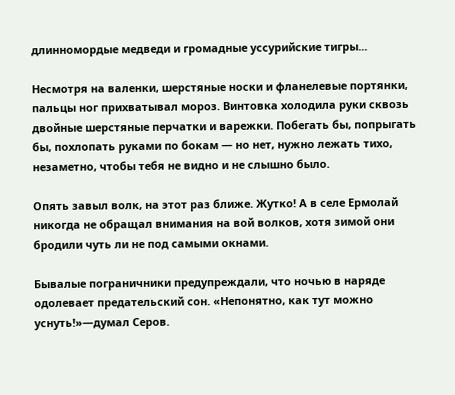длинномордые медведи и громадные уссурийские тигры...

Несмотря на валенки, шерстяные носки и фланелевые портянки, пальцы ног прихватывал мороз. Винтовка холодила руки сквозь двойные шерстяные перчатки и варежки. Побегать бы, попрыгать бы, похлопать руками по бокам — но нет, нужно лежать тихо, незаметно, чтобы тебя не видно и не слышно было.

Опять завыл волк, на этот раз ближе. Жутко! А в селе Ермолай никогда не обращал внимания на вой волков, хотя зимой они бродили чуть ли не под самыми окнами.

Бывалые пограничники предупреждали, что ночью в наряде одолевает предательский сон. «Непонятно, как тут можно уснуть!»—думал Серов.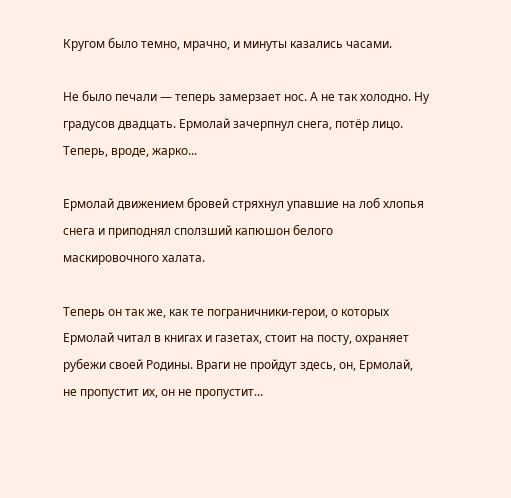Кругом было темно, мрачно, и минуты казались часами.

Не было печали — теперь замерзает нос. А не так холодно. Ну градусов двадцать. Ермолай зачерпнул снега, потёр лицо. Теперь, вроде, жарко...

Ермолай движением бровей стряхнул упавшие на лоб хлопья снега и приподнял сползший капюшон белого маскировочного халата.

Теперь он так же, как те пограничники-герои, о которых Ермолай читал в книгах и газетах, стоит на посту, охраняет рубежи своей Родины. Враги не пройдут здесь, он, Ермолай, не пропустит их, он не пропустит...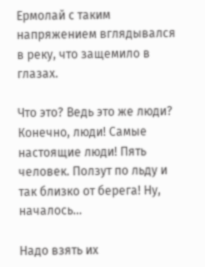Ермолай с таким напряжением вглядывался в реку, что защемило в глазах.

Что это? Ведь это же люди? Конечно, люди! Самые настоящие люди! Пять человек. Ползут по льду и так близко от берега! Ну, началось...

Надо взять их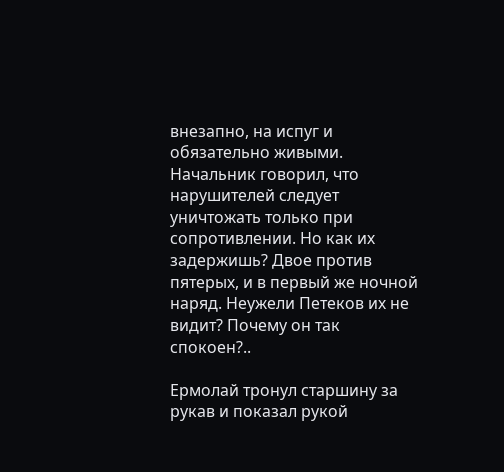внезапно, на испуг и обязательно живыми. Начальник говорил, что нарушителей следует уничтожать только при сопротивлении. Но как их задержишь? Двое против пятерых, и в первый же ночной наряд. Неужели Петеков их не видит? Почему он так спокоен?..

Ермолай тронул старшину за рукав и показал рукой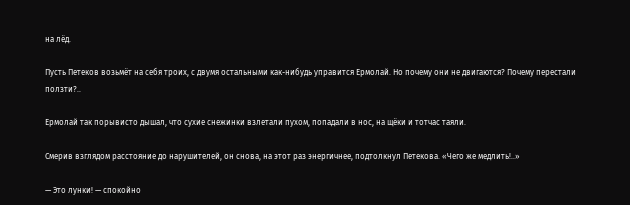на лёд.

Пусть Петеков возьмёт на себя троих, с двумя остальными как-нибудь управится Ермолай. Но почему они не двигаются? Почему перестали ползти?..

Ермолай так порывисто дышал, что сухие снежинки взлетали пухом, попадали в нос, на щёки и тотчас таяли.

Смерив взглядом расстояние до нарушителей, он снова, на этот раз энергичнее, подтолкнул Петекова. «Чего же медлить!..»

— Это лунки! — спокойно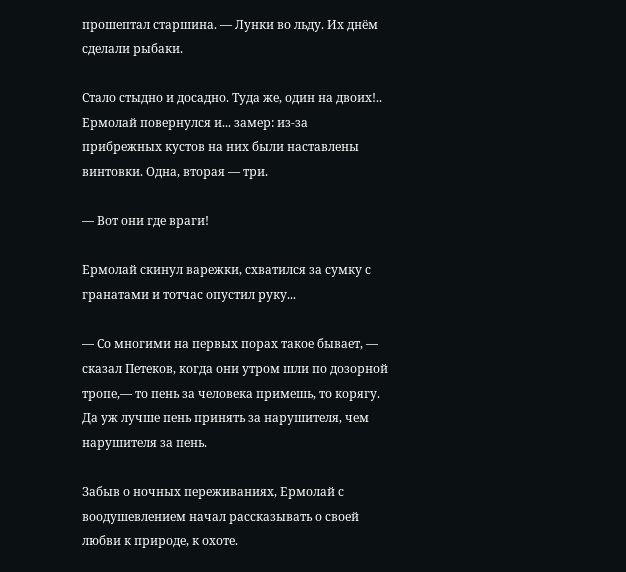прошептал старшина. — Лунки во льду. Их днём сделали рыбаки.

Стало стыдно и досадно. Туда же, один на двоих!.. Ермолай повернулся и... замер: из-за прибрежных кустов на них были наставлены винтовки. Одна, вторая — три.

— Вот они где враги!

Ермолай скинул варежки, схватился за сумку с гранатами и тотчас опустил руку...

— Со многими на первых порах такое бывает, — сказал Петеков, когда они утром шли по дозорной тропе,— то пень за человека примешь, то корягу. Да уж лучше пень принять за нарушителя, чем нарушителя за пень.

Забыв о ночных переживаниях, Ермолай с воодушевлением начал рассказывать о своей любви к природе, к охоте.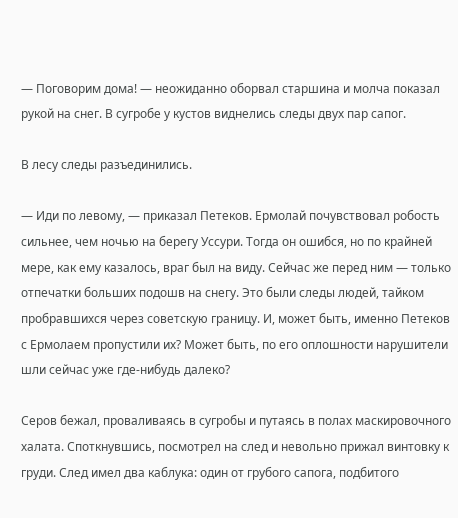— Поговорим дома! — неожиданно оборвал старшина и молча показал рукой на снег. В сугробе у кустов виднелись следы двух пар сапог.

В лесу следы разъединились.

— Иди по левому, — приказал Петеков. Ермолай почувствовал робость сильнее, чем ночью на берегу Уссури. Тогда он ошибся, но по крайней мере, как ему казалось, враг был на виду. Сейчас же перед ним — только отпечатки больших подошв на снегу. Это были следы людей, тайком пробравшихся через советскую границу. И, может быть, именно Петеков с Ермолаем пропустили их? Может быть, по его оплошности нарушители шли сейчас уже где-нибудь далеко?

Серов бежал, проваливаясь в сугробы и путаясь в полах маскировочного халата. Споткнувшись, посмотрел на след и невольно прижал винтовку к груди. След имел два каблука: один от грубого сапога, подбитого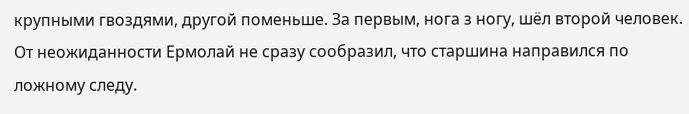крупными гвоздями, другой поменьше. За первым, нога з ногу, шёл второй человек. От неожиданности Ермолай не сразу сообразил, что старшина направился по ложному следу.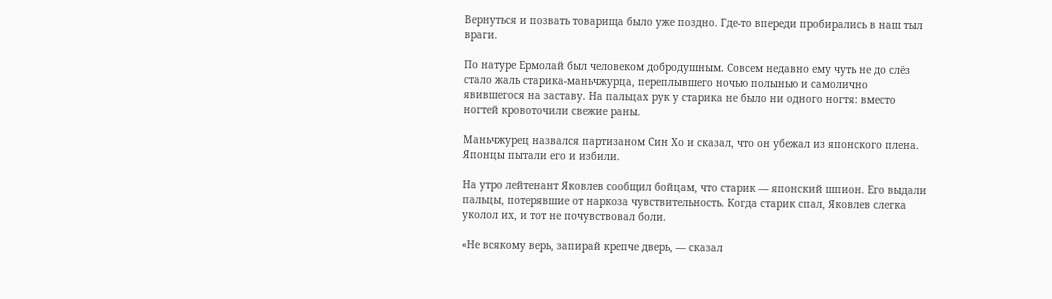Вернуться и позвать товарища было уже поздно. Где-то впереди пробирались в наш тыл враги.

По натуре Ермолай был человеком добродушным. Совсем недавно ему чуть не до слёз стало жаль старика-маньчжурца, переплывшего ночью полынью и самолично явившегося на заставу. На пальцах рук у старика не было ни одного ногтя: вместо ногтей кровоточили свежие раны.

Маньчжурец назвался партизаном Син Хо и сказал, что он убежал из японского плена. Японцы пытали его и избили.

На утро лейтенант Яковлев сообщил бойцам, что старик — японский шпион. Его выдали пальцы, потерявшие от наркоза чувствительность. Когда старик спал, Яковлев слегка уколол их, и тот не почувствовал боли.

«Не всякому верь, запирай крепче дверь, — сказал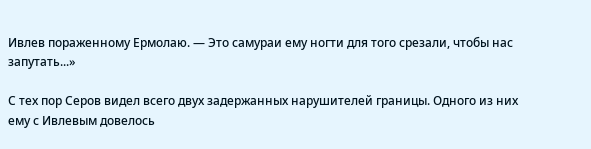Ивлев пораженному Ермолаю. — Это самураи ему ногти для того срезали, чтобы нас запутать...»

С тех пор Серов видел всего двух задержанных нарушителей границы. Одного из них ему с Ивлевым довелось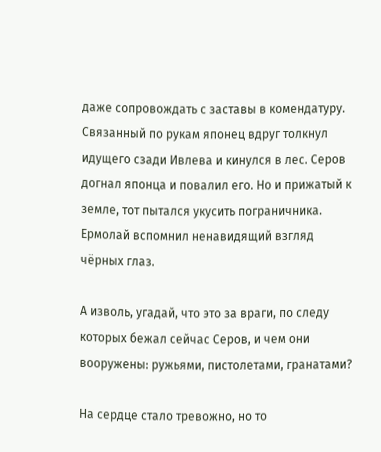даже сопровождать с заставы в комендатуру. Связанный по рукам японец вдруг толкнул идущего сзади Ивлева и кинулся в лес. Серов догнал японца и повалил его. Но и прижатый к земле, тот пытался укусить пограничника. Ермолай вспомнил ненавидящий взгляд чёрных глаз.

А изволь, угадай, что это за враги, по следу которых бежал сейчас Серов, и чем они вооружены: ружьями, пистолетами, гранатами?

На сердце стало тревожно, но то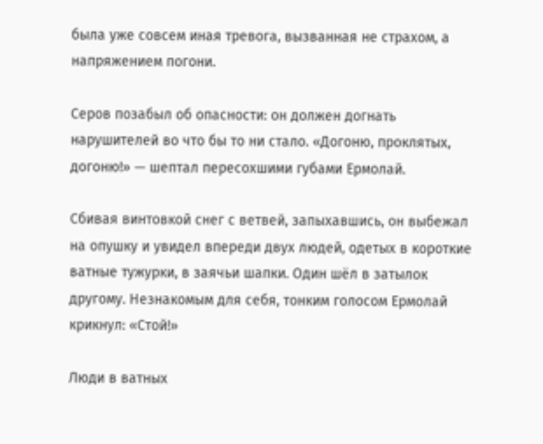была уже совсем иная тревога, вызванная не страхом, а напряжением погони.

Серов позабыл об опасности: он должен догнать нарушителей во что бы то ни стало. «Догоню, проклятых, догоню!» — шептал пересохшими губами Ермолай.

Сбивая винтовкой снег с ветвей, запыхавшись, он выбежал на опушку и увидел впереди двух людей, одетых в короткие ватные тужурки, в заячьи шапки. Один шёл в затылок другому. Незнакомым для себя, тонким голосом Ермолай крикнул: «Стой!»

Люди в ватных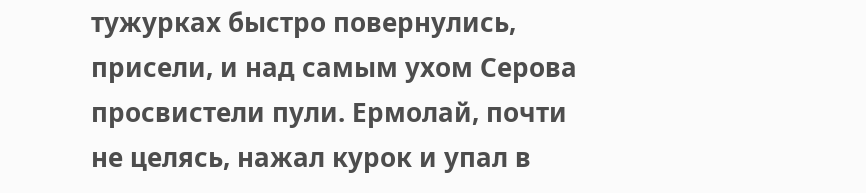тужурках быстро повернулись, присели, и над самым ухом Серова просвистели пули. Ермолай, почти не целясь, нажал курок и упал в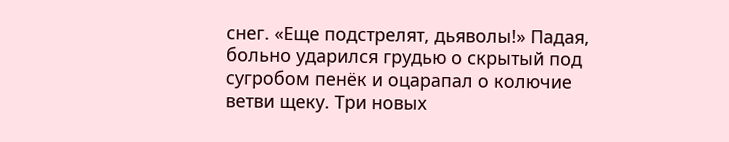снег. «Еще подстрелят, дьяволы!» Падая, больно ударился грудью о скрытый под сугробом пенёк и оцарапал о колючие ветви щеку. Три новых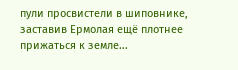пули просвистели в шиповнике, заставив Ермолая ещё плотнее прижаться к земле...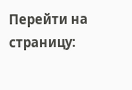Перейти на страницу: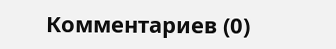Комментариев (0)